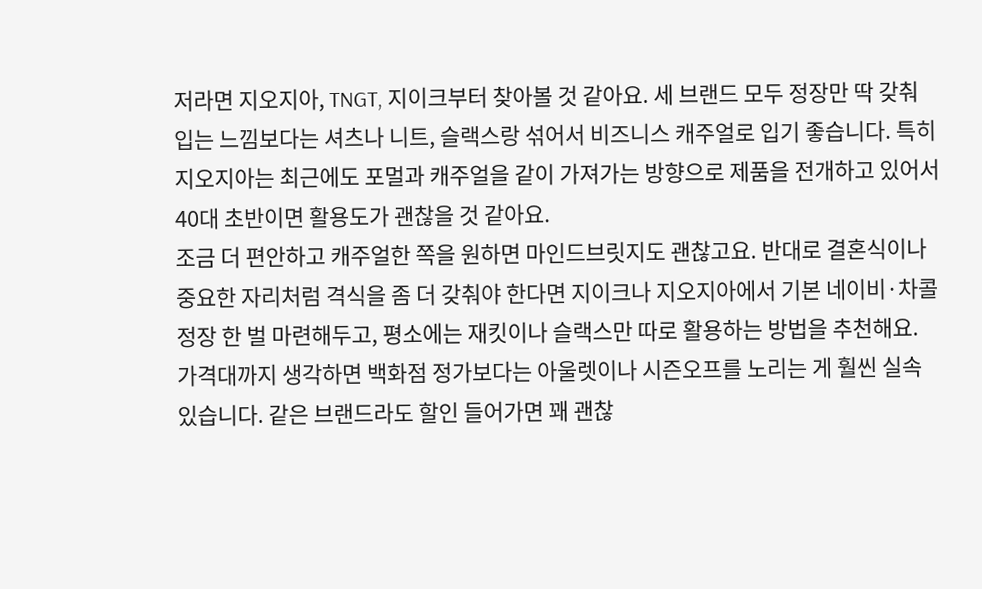저라면 지오지아, TNGT, 지이크부터 찾아볼 것 같아요. 세 브랜드 모두 정장만 딱 갖춰 입는 느낌보다는 셔츠나 니트, 슬랙스랑 섞어서 비즈니스 캐주얼로 입기 좋습니다. 특히 지오지아는 최근에도 포멀과 캐주얼을 같이 가져가는 방향으로 제품을 전개하고 있어서 40대 초반이면 활용도가 괜찮을 것 같아요.
조금 더 편안하고 캐주얼한 쪽을 원하면 마인드브릿지도 괜찮고요. 반대로 결혼식이나 중요한 자리처럼 격식을 좀 더 갖춰야 한다면 지이크나 지오지아에서 기본 네이비·차콜 정장 한 벌 마련해두고, 평소에는 재킷이나 슬랙스만 따로 활용하는 방법을 추천해요.
가격대까지 생각하면 백화점 정가보다는 아울렛이나 시즌오프를 노리는 게 훨씬 실속 있습니다. 같은 브랜드라도 할인 들어가면 꽤 괜찮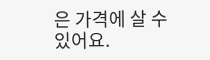은 가격에 살 수 있어요.